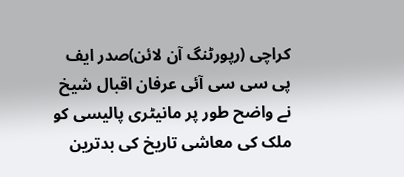کراچی (رپورٹنگ آن لائن)صدر ایف پی سی سی آئی عرفان اقبال شیخ نے واضح طور پر مانیٹری پالیسی کو ملک کی معاشی تاریخ کی بدترین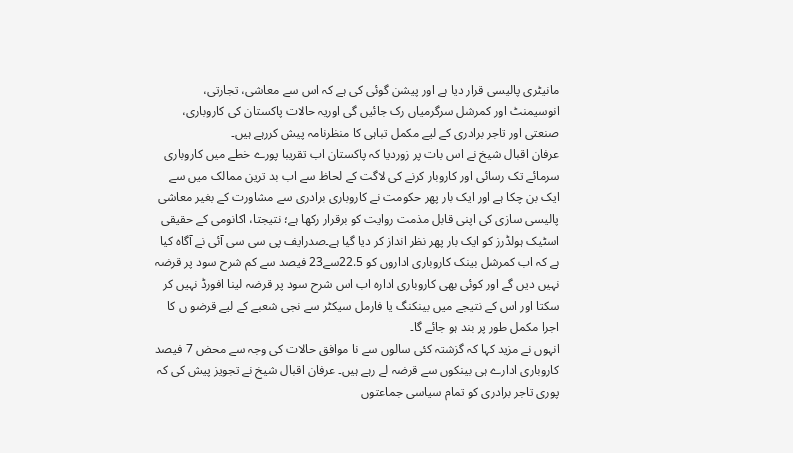مانیٹری پالیسی قرار دیا ہے اور پیشن گوئی کی ہے کہ اس سے معاشی، تجارتی، انوسیمنٹ اور کمرشل سرگرمیاں رک جائیں گی اوریہ حالات پاکستان کی کاروباری، صنعتی اور تاجر برادری کے لیے مکمل تباہی کا منظرنامہ پیش کررہے ہیں۔
عرفان اقبال شیخ نے اس بات پر زوردیا کہ پاکستان اب تقریبا پورے خطے میں کاروباری سرمائے تک رسائی اور کاروبار کرنے کی لاگت کے لحاظ سے اب بد ترین ممالک میں سے ایک بن چکا ہے اور ایک بار پھر حکومت نے کاروباری برادری سے مشاورت کے بغیر معاشی پالیسی سازی کی اپنی قابل مذمت روایت کو برقرار رکھا ہے؛ نتیجتا، اکانومی کے حقیقی اسٹیک ہولڈرز کو ایک بار پھر نظر انداز کر دیا گیا ہے۔صدرایف پی سی سی آئی نے آگاہ کیا ہے کہ اب کمرشل بینک کاروباری اداروں کو 22.5سے23 فیصد سے کم شرح سود پر قرضہ نہیں دیں گے اور کوئی بھی کاروباری ادارہ اب اس شرح سود پر قرضہ لینا افورڈ نہیں کر سکتا اور اس کے نتیجے میں بینکنگ یا فارمل سیکٹر سے نجی شعبے کے لیے قرضو ں کا اجرا مکمل طور پر بند ہو جائے گا۔
انہوں نے مزید کہا کہ گزشتہ کئی سالوں سے نا موافق حالات کی وجہ سے محض 7 فیصد کاروباری ادارے ہی بینکوں سے قرضہ لے رہے ہیں۔ عرفان اقبال شیخ نے تجویز پیش کی کہ پوری تاجر برادری کو تمام سیاسی جماعتوں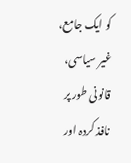کو ایک جامع، غیر سیاسی، قانونی طور پر نافذ کردہ اور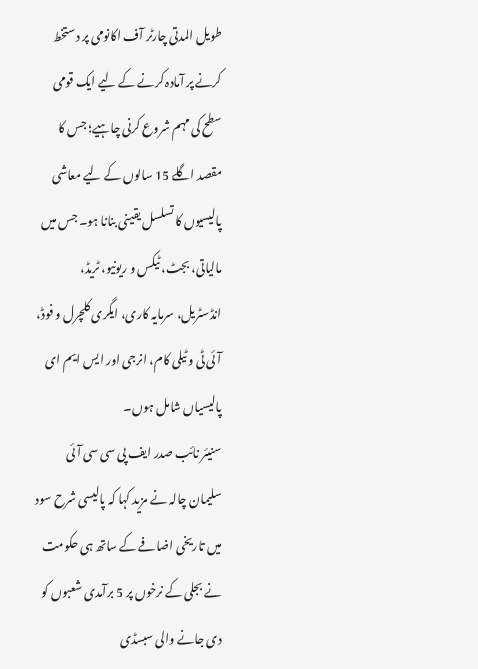طویل المدتی چارٹر آف اکانومی پر دستخط کرنے پر آمادہ کرنے کے لیے ایک قومی سطح کی مہم شروع کرنی چاہیے؛ جس کا مقصد اگلے 15 سالوں کے لیے معاشی پالیسیوں کا تسلسل یقینی بنانا ہو۔ جس میں مالیاتی، بجٹ، ٹیکس و ریونیو، ٹریڈ، انڈسٹریل، سرمایہ کاری، ایگری کلچرل و فوڈ، آئی ٹی و ٹیلی کام، انرجی اور ایس ایم ای پالیسیاں شامل ہوں۔
سنیئر نائب صدر ایف پی سی سی آئی سلیمان چالہ نے مزید کہا کہ پالیسی شرح سود میں تاریخی اضافے کے ساتھ ہی حکومت نے بجلی کے نرخوں پر 5 برآمدی شعبوں کو دی جانے والی سبسڈی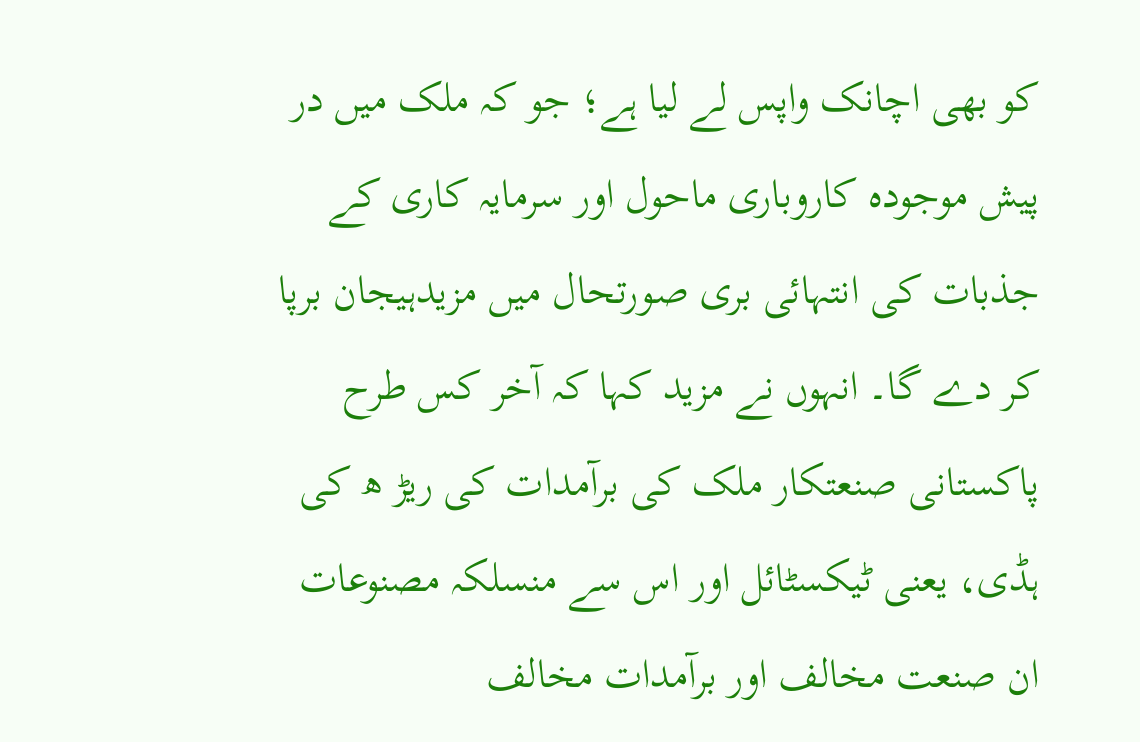کو بھی اچانک واپس لے لیا ہے؛ جو کہ ملک میں در پیش موجودہ کاروباری ماحول اور سرمایہ کاری کے جذبات کی انتہائی بری صورتحال میں مزیدہیجان برپا کر دے گا۔ انہوں نے مزید کہا کہ آخر کس طرح پاکستانی صنعتکار ملک کی برآمدات کی ریڑ ھ کی ہڈی، یعنی ٹیکسٹائل اور اس سے منسلکہ مصنوعات ان صنعت مخالف اور برآمدات مخالف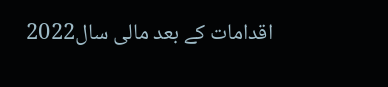اقدامات کے بعد مالی سال2022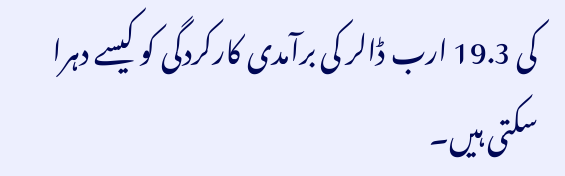کی 19.3 ارب ڈالر کی برآمدی کارکردگی کو کیسے دہرا سکتی ہیں۔